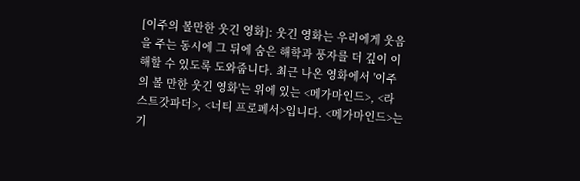[이주의 볼만한 웃긴 영화]: 웃긴 영화는 우리에게 웃음을 주는 동시에 그 뒤에 숨은 해학과 풍자를 더 깊이 이해할 수 있도록 도와줍니다. 최근 나온 영화에서 '이주의 볼 만한 웃긴 영화'는 위에 있는 <메가마인드>, <라스트갓파더>, <너티 프로페서>입니다. <메가마인드>는 기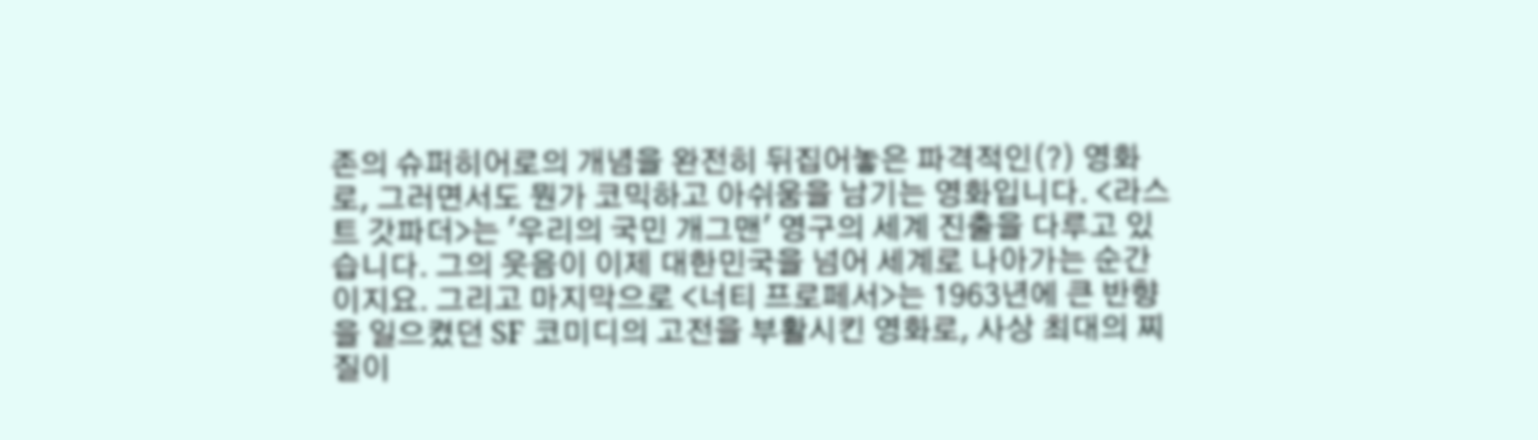존의 슈퍼히어로의 개념을 완전히 뒤집어놓은 파격적인(?) 영화로, 그러면서도 뭔가 코믹하고 아쉬움을 남기는 영화입니다. <라스트 갓파더>는 '우리의 국민 개그맨' 영구의 세계 진출을 다루고 있습니다. 그의 웃음이 이제 대한민국을 넘어 세계로 나아가는 순간이지요. 그리고 마지막으로 <너티 프로페서>는 1963년에 큰 반향을 일으켰던 SF 코미디의 고전을 부활시킨 영화로, 사상 최대의 찌질이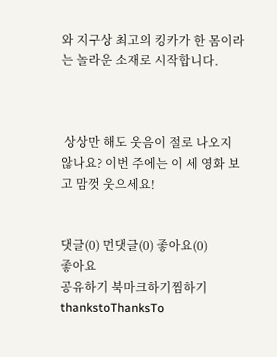와 지구상 최고의 킹카가 한 몸이라는 놀라운 소재로 시작합니다.



 상상만 해도 웃음이 절로 나오지 않나요? 이번 주에는 이 세 영화 보고 맘껏 웃으세요!


댓글(0) 먼댓글(0) 좋아요(0)
좋아요
공유하기 북마크하기찜하기 thankstoThanksTo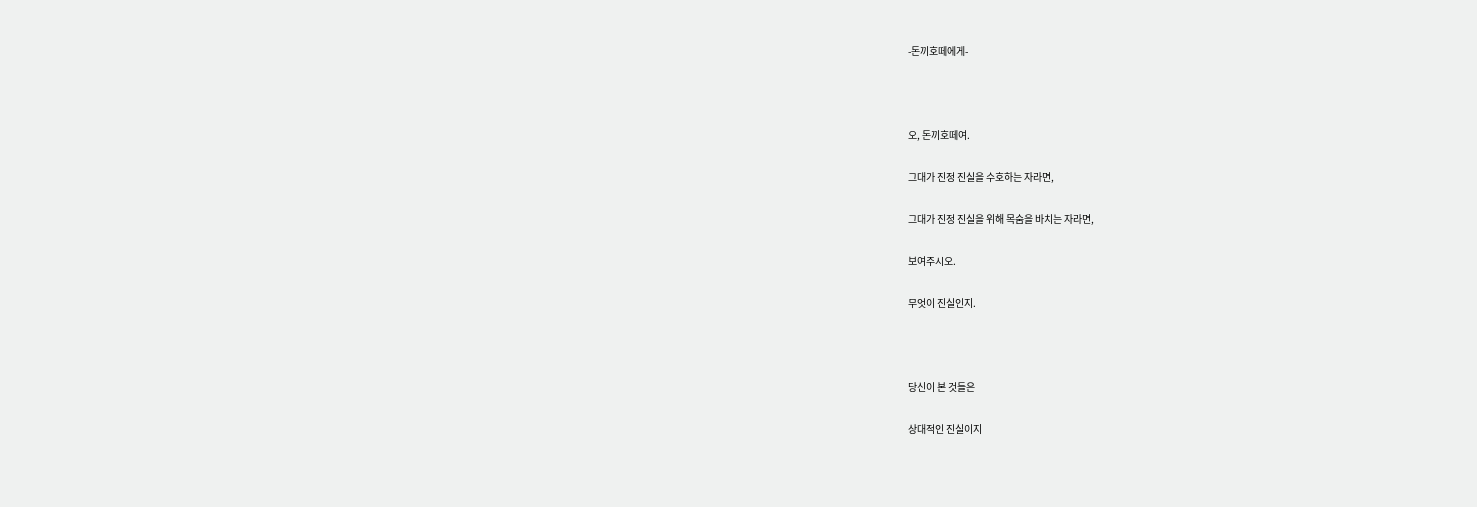-돈끼호떼에게-



오, 돈끼호떼여.

그대가 진정 진실을 수호하는 자라면,

그대가 진정 진실을 위해 목숨을 바치는 자라면,

보여주시오.

무엇이 진실인지.



당신이 본 것들은

상대적인 진실이지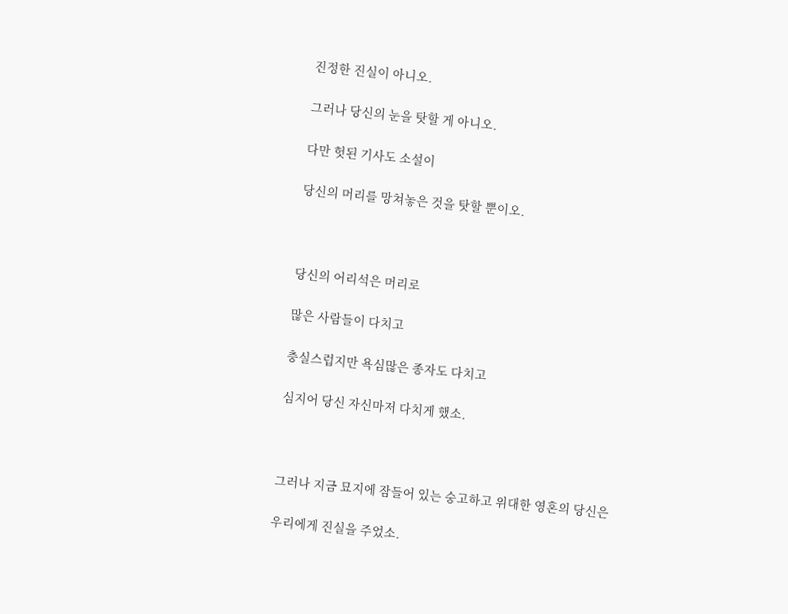진정한 진실이 아니오.

그러나 당신의 눈을 탓할 게 아니오.

다만 헛된 기사도 소설이

당신의 머리를 망쳐놓은 것을 탓할 뿐이오.



당신의 어리석은 머리로

많은 사람들이 다치고

충실스럽지만 욕심많은 종자도 다치고

심지어 당신 자신마저 다치게 했소.



그러나 지금 묘지에 잠들어 있는 숭고하고 위대한 영혼의 당신은

우리에게 진실을 주었소.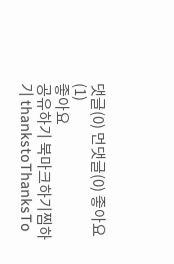댓글(0) 먼댓글(0) 좋아요(1)
좋아요
공유하기 북마크하기찜하기 thankstoThanksTo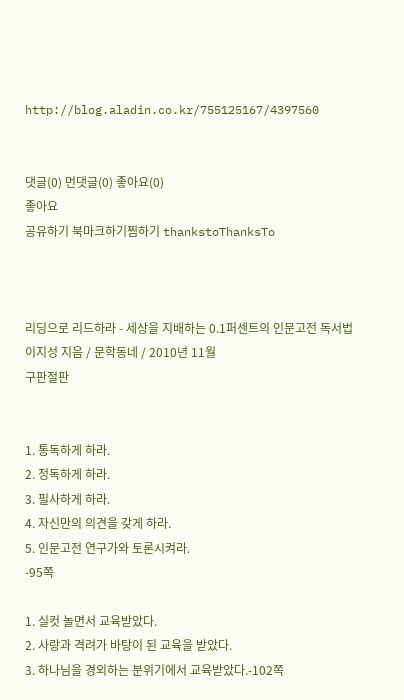http://blog.aladin.co.kr/755125167/4397560


댓글(0) 먼댓글(0) 좋아요(0)
좋아요
공유하기 북마크하기찜하기 thankstoThanksTo



리딩으로 리드하라 - 세상을 지배하는 0.1퍼센트의 인문고전 독서법
이지성 지음 / 문학동네 / 2010년 11월
구판절판


1. 통독하게 하라.
2. 정독하게 하라.
3. 필사하게 하라.
4. 자신만의 의견을 갖게 하라.
5. 인문고전 연구가와 토론시켜라.
-95쪽

1. 실컷 놀면서 교육받았다.
2. 사랑과 격려가 바탕이 된 교육을 받았다.
3. 하나님을 경외하는 분위기에서 교육받았다.-102쪽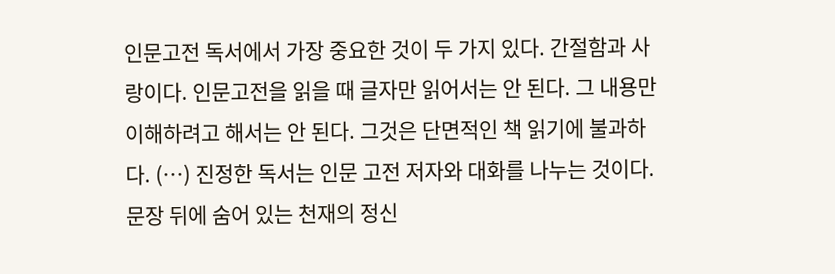인문고전 독서에서 가장 중요한 것이 두 가지 있다. 간절함과 사랑이다. 인문고전을 읽을 때 글자만 읽어서는 안 된다. 그 내용만 이해하려고 해서는 안 된다. 그것은 단면적인 책 읽기에 불과하다. (…) 진정한 독서는 인문 고전 저자와 대화를 나누는 것이다. 문장 뒤에 숨어 있는 천재의 정신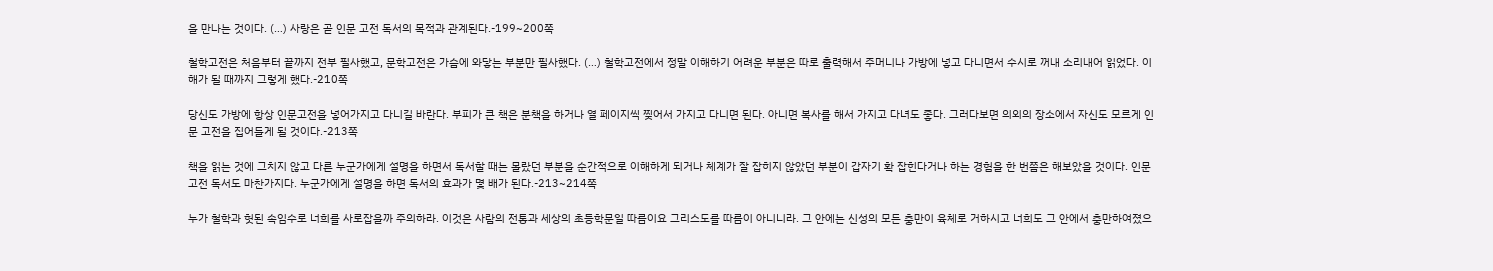을 만나는 것이다. (…) 사랑은 곧 인문 고전 독서의 목적과 관계된다.-199~200쪽

철학고전은 처음부터 끝까지 전부 필사했고, 문학고전은 가슴에 와닿는 부분만 필사했다. (…) 철학고전에서 정말 이해하기 어려운 부분은 따로 출력해서 주머니나 가방에 넣고 다니면서 수시로 꺼내 소리내어 읽었다. 이해가 될 때까지 그렇게 했다.-210쪽

당신도 가방에 항상 인문고전을 넣어가지고 다니길 바란다. 부피가 큰 책은 분책을 하거나 열 페이지씩 찢어서 가지고 다니면 된다. 아니면 복사를 해서 가지고 다녀도 좋다. 그러다보면 의외의 장소에서 자신도 모르게 인문 고전을 집어들게 될 것이다.-213쪽

책을 읽는 것에 그치지 않고 다른 누군가에게 설명을 하면서 독서할 때는 몰랐던 부분을 순간적으로 이해하게 되거나 체계가 잘 잡히지 않았던 부분이 갑자기 확 잡힌다거나 하는 경험을 한 번쯤은 해보았을 것이다. 인문고전 독서도 마찬가지다. 누군가에게 설명을 하면 독서의 효과가 몇 배가 된다.-213~214쪽

누가 철학과 헛된 속임수로 너희를 사로잡을까 주의하라. 이것은 사람의 전통과 세상의 초등학문일 따름이요 그리스도를 따름이 아니니라. 그 안에는 신성의 모든 충만이 육체로 거하시고 너희도 그 안에서 충만하여졌으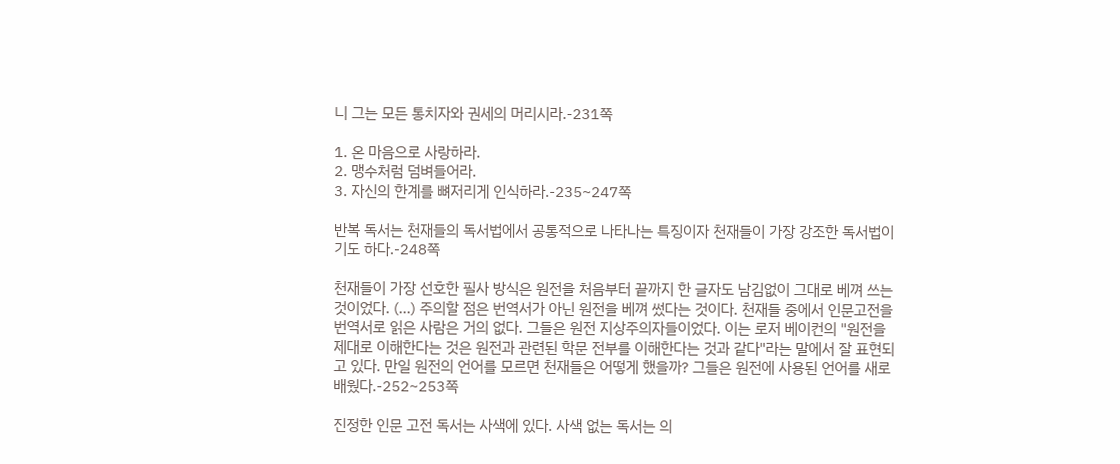니 그는 모든 통치자와 권세의 머리시라.-231쪽

1. 온 마음으로 사랑하라.
2. 맹수처럼 덤벼들어라.
3. 자신의 한계를 뼈저리게 인식하라.-235~247쪽

반복 독서는 천재들의 독서법에서 공통적으로 나타나는 특징이자 천재들이 가장 강조한 독서법이기도 하다.-248쪽

천재들이 가장 선호한 필사 방식은 원전을 처음부터 끝까지 한 글자도 남김없이 그대로 베껴 쓰는 것이었다. (…) 주의할 점은 번역서가 아닌 원전을 베껴 썼다는 것이다. 천재들 중에서 인문고전을 번역서로 읽은 사람은 거의 없다. 그들은 원전 지상주의자들이었다. 이는 로저 베이컨의 "원전을 제대로 이해한다는 것은 원전과 관련된 학문 전부를 이해한다는 것과 같다"라는 말에서 잘 표현되고 있다. 만일 원전의 언어를 모르면 천재들은 어떻게 했을까? 그들은 원전에 사용된 언어를 새로 배웠다.-252~253쪽

진정한 인문 고전 독서는 사색에 있다. 사색 없는 독서는 의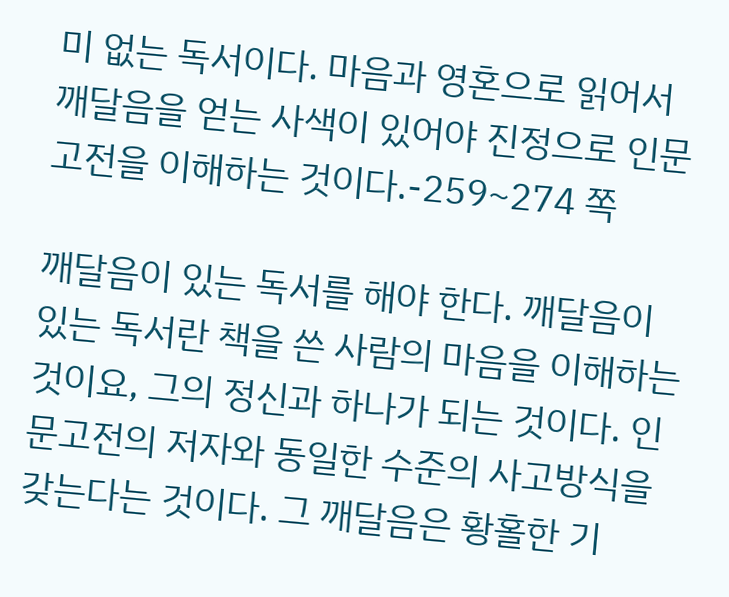미 없는 독서이다. 마음과 영혼으로 읽어서 깨달음을 얻는 사색이 있어야 진정으로 인문고전을 이해하는 것이다.-259~274 쪽

깨달음이 있는 독서를 해야 한다. 깨달음이 있는 독서란 책을 쓴 사람의 마음을 이해하는 것이요, 그의 정신과 하나가 되는 것이다. 인문고전의 저자와 동일한 수준의 사고방식을 갖는다는 것이다. 그 깨달음은 황홀한 기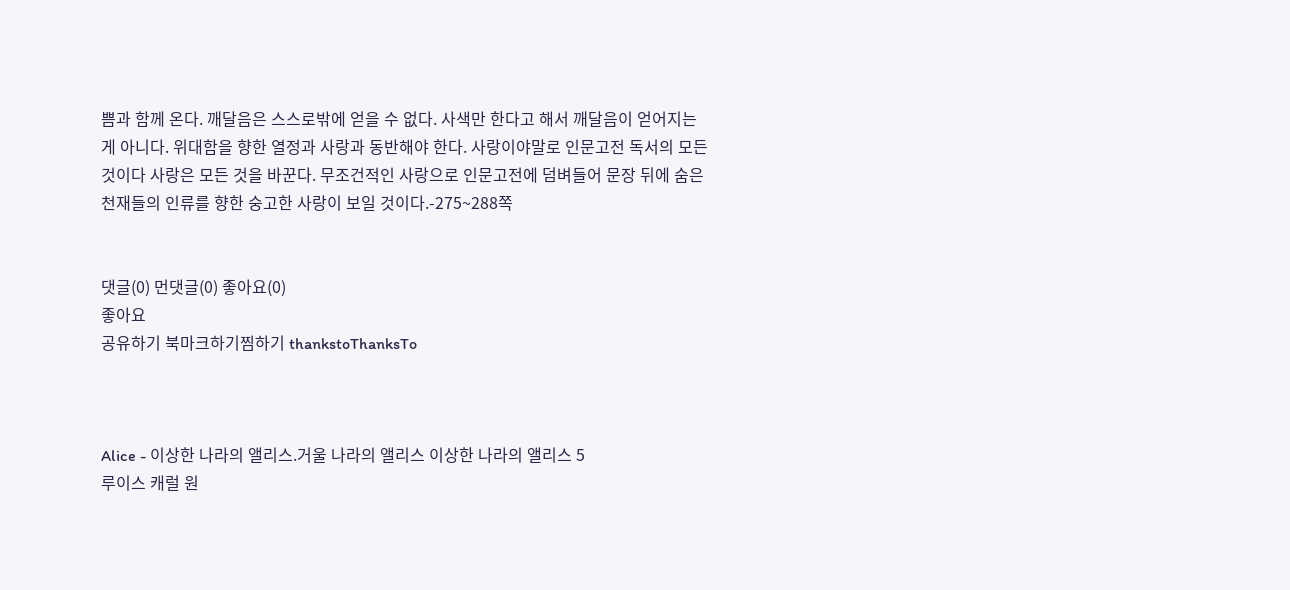쁨과 함께 온다. 깨달음은 스스로밖에 얻을 수 없다. 사색만 한다고 해서 깨달음이 얻어지는 게 아니다. 위대함을 향한 열정과 사랑과 동반해야 한다. 사랑이야말로 인문고전 독서의 모든 것이다 사랑은 모든 것을 바꾼다. 무조건적인 사랑으로 인문고전에 덤벼들어 문장 뒤에 숨은 천재들의 인류를 향한 숭고한 사랑이 보일 것이다.-275~288쪽


댓글(0) 먼댓글(0) 좋아요(0)
좋아요
공유하기 북마크하기찜하기 thankstoThanksTo



Alice - 이상한 나라의 앨리스.거울 나라의 앨리스 이상한 나라의 앨리스 5
루이스 캐럴 원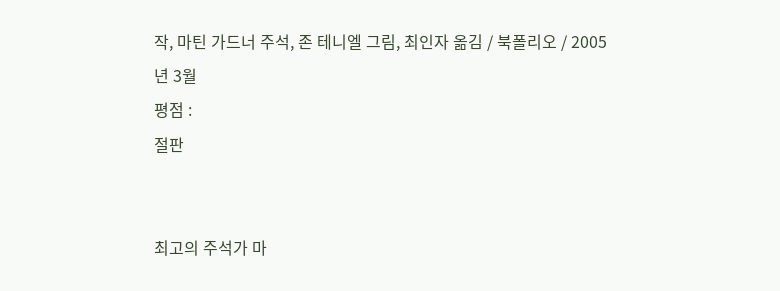작, 마틴 가드너 주석, 존 테니엘 그림, 최인자 옮김 / 북폴리오 / 2005년 3월
평점 :
절판


최고의 주석가 마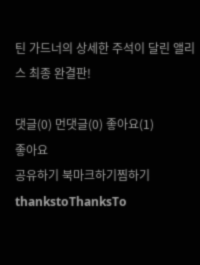틴 가드너의 상세한 주석이 달린 앨리스 최종 완결판!

댓글(0) 먼댓글(0) 좋아요(1)
좋아요
공유하기 북마크하기찜하기 thankstoThanksTo